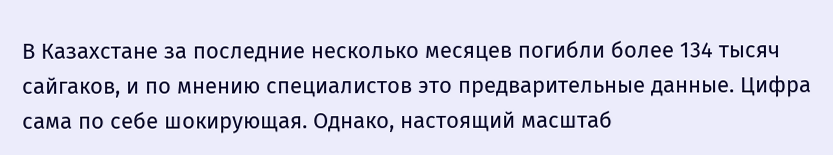В Казахстане за последние несколько месяцев погибли более 134 тысяч сайгаков, и по мнению специалистов это предварительные данные. Цифра сама по себе шокирующая. Однако, настоящий масштаб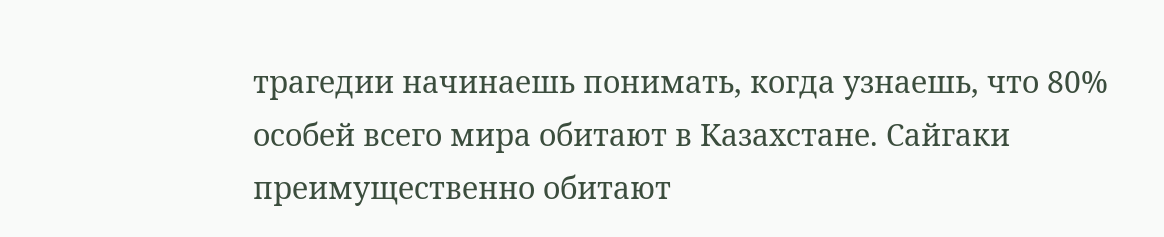трагедии начинаешь понимать, когда узнаешь, что 80% особей всего мира обитают в Казахстане. Сайгаки преимущественно обитают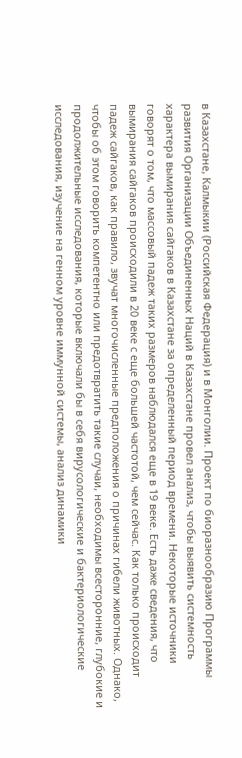в Казахстане, Калмыкии (Российская Федерация) и в Монголии. Проект по биоразнообразию Программы развития Организации Объединенных Наций в Казахстане провел анализ, чтобы выявить системность характера вымирания сайгаков в Казахстане за определенный период времени. Некоторые источники говорят о том, что массовый падеж таких размеров наблюдался еще в 19 веке. Есть даже сведения, что вымирания сайгаков происходили в 20 веке с еще большей частотой, чем сейчас. Как только происходит падеж сайгаков, как правило, звучат многочисленные предположения о причинах гибели животных. Однако, чтобы об этом говорить компетентно или предотвратить такие случаи, необходимы всесторонние, глубокие и продолжительные исследования, которые включали бы в себя вирусологические и бактериологические исследования, изучение на генном уровне иммунной системы, анализ динамики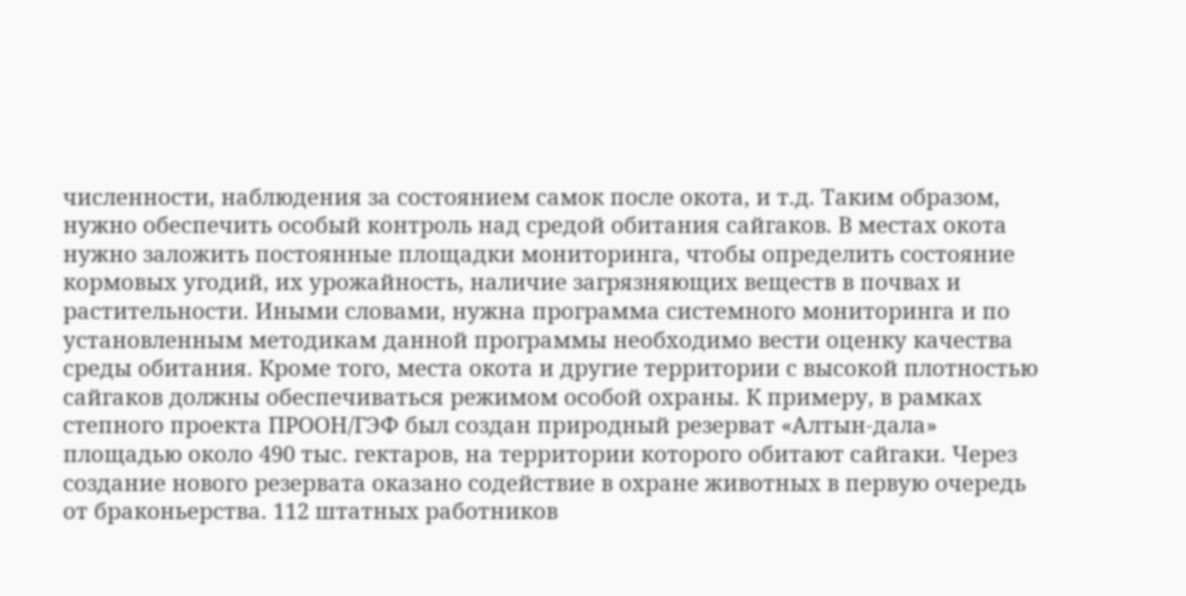численности, наблюдения за состоянием самок после окота, и т.д. Таким образом, нужно обеспечить особый контроль над средой обитания сайгаков. В местах окота нужно заложить постоянные площадки мониторинга, чтобы определить состояние кормовых угодий, их урожайность, наличие загрязняющих веществ в почвах и растительности. Иными словами, нужна программа системного мониторинга и по установленным методикам данной программы необходимо вести оценку качества среды обитания. Кроме того, места окота и другие территории с высокой плотностью сайгаков должны обеспечиваться режимом особой охраны. К примеру, в рамках степного проекта ПРООН/ГЭФ был создан природный резерват «Алтын-дала» площадью около 490 тыс. гектаров, на территории которого обитают сайгаки. Через создание нового резервата оказано содействие в охране животных в первую очередь от браконьерства. 112 штатных работников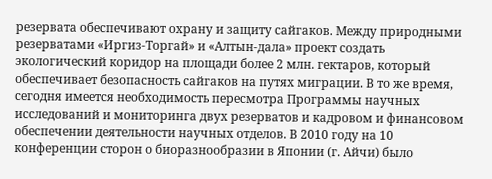резервата обеспечивают охрану и защиту сайгаков. Между природными резерватами «Иргиз-Торгай» и «Алтын-дала» проект создать экологический коридор на площади более 2 млн. гектаров, который обеспечивает безопасность сайгаков на путях миграции. В то же время, сегодня имеется необходимость пересмотра Программы научных исследований и мониторинга двух резерватов и кадровом и финансовом обеспечении деятельности научных отделов. В 2010 году на 10 конференции сторон о биоразнообразии в Японии (г. Айчи) было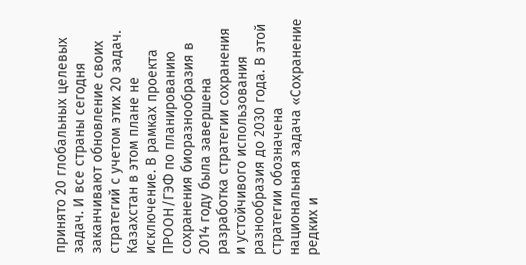принято 20 глобальных целевых задач. И все страны сегодня заканчивают обновление своих стратегий с учетом этих 20 задач. Казахстан в этом плане не исключение. В рамках проекта ПРООН/ГЭФ по планированию сохранения биоразнообразия в 2014 году была завершена разработка стратегии сохранения и устойчивого использования разнообразия до 2030 года. В этой стратегии обозначена национальная задача «Сохранение редких и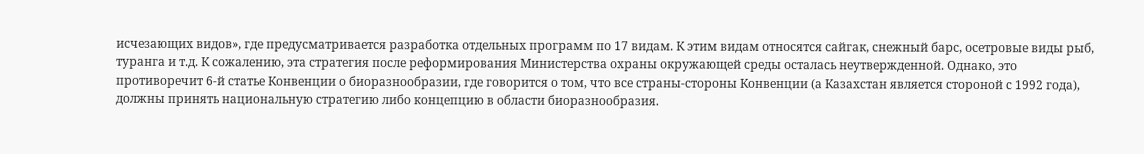исчезающих видов», где предусматривается разработка отдельных программ по 17 видам. К этим видам относятся сайгак, снежный барс, осетровые виды рыб, туранга и т.д. К сожалению, эта стратегия после реформирования Министерства охраны окружающей среды осталась неутвержденной. Однако, это противоречит 6-й статье Конвенции о биоразнообразии, где говорится о том, что все страны-стороны Конвенции (а Казахстан является стороной с 1992 года), должны принять национальную стратегию либо концепцию в области биоразнообразия.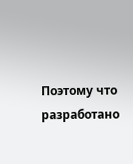Поэтому что разработано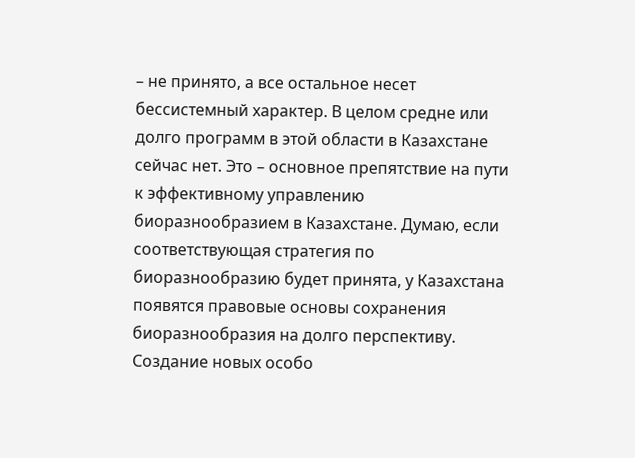– не принято, а все остальное несет бессистемный характер. В целом средне или долго программ в этой области в Казахстане сейчас нет. Это – основное препятствие на пути к эффективному управлению биоразнообразием в Казахстане. Думаю, если соответствующая стратегия по биоразнообразию будет принята, у Казахстана появятся правовые основы сохранения биоразнообразия на долго перспективу. Создание новых особо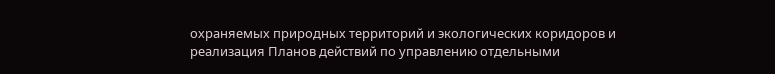охраняемых природных территорий и экологических коридоров и реализация Планов действий по управлению отдельными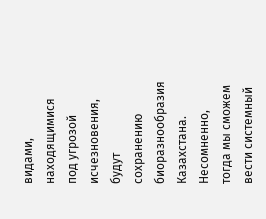видами, находящимися под угрозой исчезновения, будут сохранению биоразнообразия Казахстана. Несомненно, тогда мы сможем вести системный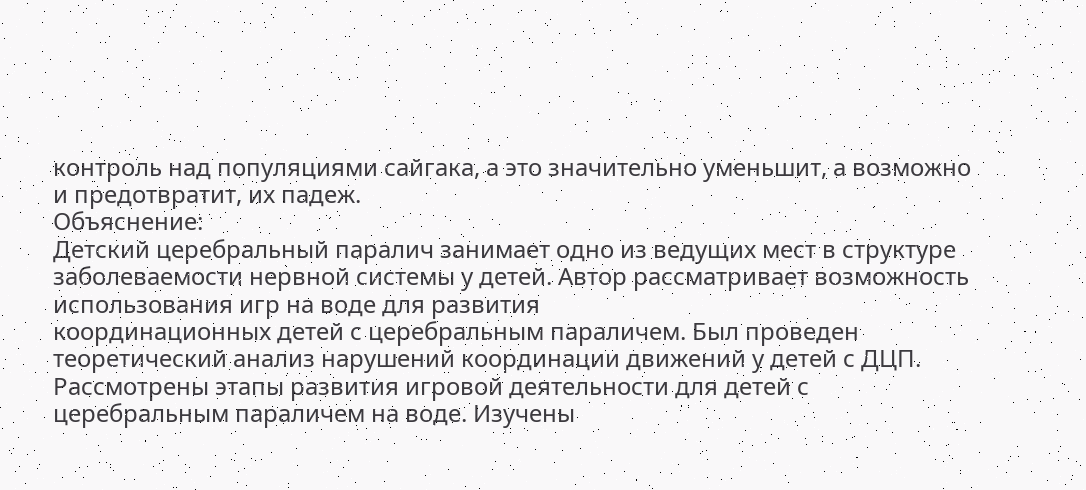контроль над популяциями сайгака, а это значительно уменьшит, а возможно и предотвратит, их падеж.
Объяснение:
Детский церебральный паралич занимает одно из ведущих мест в структуре заболеваемости нервной системы у детей. Автор рассматривает возможность использования игр на воде для развития
координационных детей с церебральным параличем. Был проведен теоретический анализ нарушений координации движений у детей с ДЦП. Рассмотрены этапы развития игровой деятельности для детей с церебральным параличем на воде. Изучены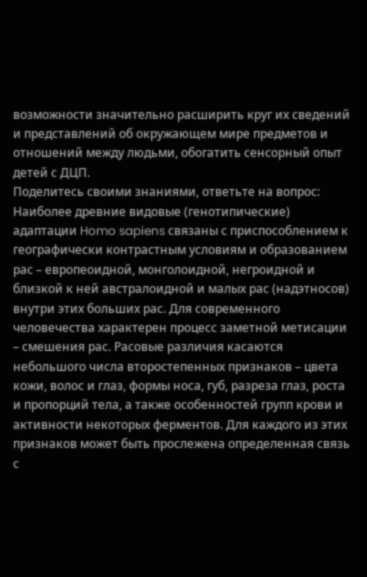возможности значительно расширить круг их сведений и представлений об окружающем мире предметов и отношений между людьми, обогатить сенсорный опыт детей с ДЦП.
Поделитесь своими знаниями, ответьте на вопрос:
Наиболее древние видовые (генотипические) адаптации Homo sapiens связаны с приспособлением к географически контрастным условиям и образованием рас – европеоидной, монголоидной, негроидной и близкой к ней австралоидной и малых рас (надэтносов) внутри этих больших рас. Для современного человечества характерен процесс заметной метисации – смешения рас. Расовые различия касаются небольшого числа второстепенных признаков – цвета кожи, волос и глаз, формы носа, губ, разреза глаз, роста и пропорций тела, а также особенностей групп крови и активности некоторых ферментов. Для каждого из этих признаков может быть прослежена определенная связь с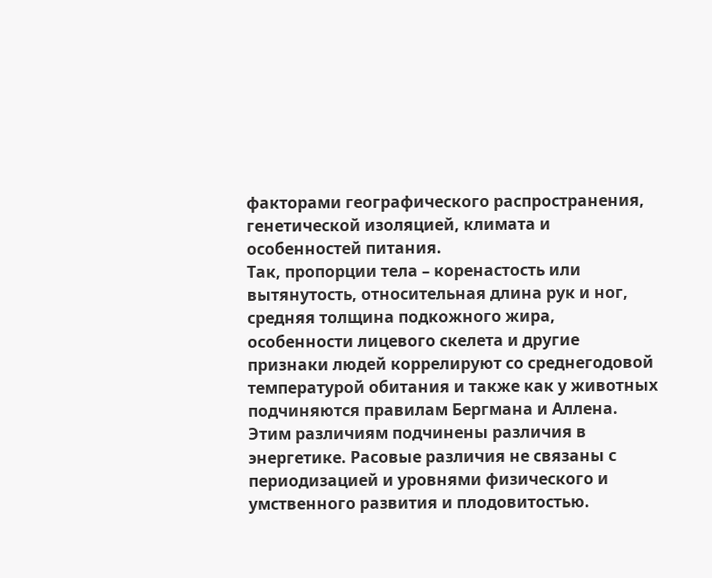факторами географического распространения, генетической изоляцией, климата и особенностей питания.
Так, пропорции тела – коренастость или вытянутость, относительная длина рук и ног, средняя толщина подкожного жира, особенности лицевого скелета и другие признаки людей коррелируют со среднегодовой температурой обитания и также как у животных подчиняются правилам Бергмана и Аллена. Этим различиям подчинены различия в энергетике. Расовые различия не связаны с периодизацией и уровнями физического и умственного развития и плодовитостью.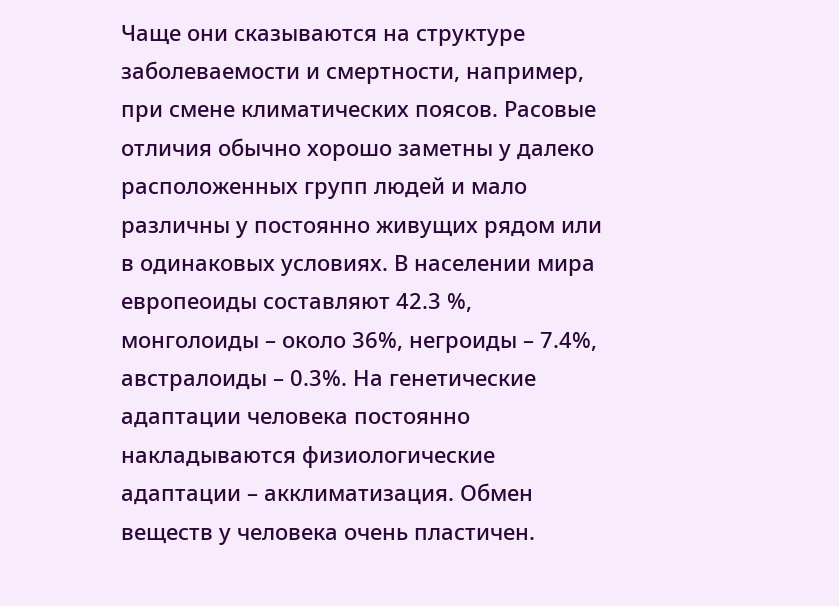Чаще они сказываются на структуре заболеваемости и смертности, например, при смене климатических поясов. Расовые отличия обычно хорошо заметны у далеко расположенных групп людей и мало различны у постоянно живущих рядом или в одинаковых условиях. В населении мира европеоиды составляют 42.3 %, монголоиды – около 36%, негроиды – 7.4%, австралоиды – 0.3%. На генетические адаптации человека постоянно накладываются физиологические адаптации – акклиматизация. Обмен веществ у человека очень пластичен.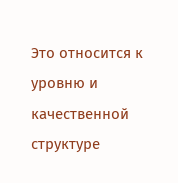Это относится к уровню и качественной структуре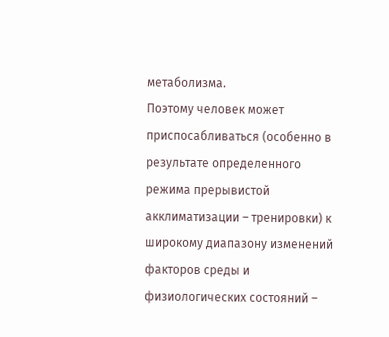метаболизма.
Поэтому человек может приспосабливаться (особенно в результате определенного режима прерывистой акклиматизации – тренировки) к широкому диапазону изменений факторов среды и физиологических состояний –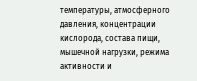температуры, атмосферного давления, концентрации кислорода, состава пищи, мышечной нагрузки, режима активности и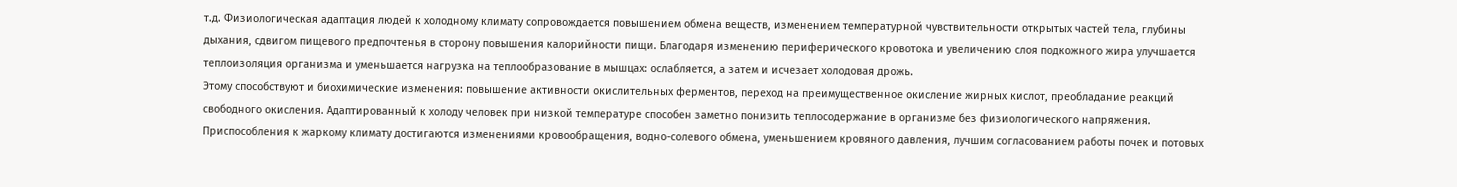т.д. Физиологическая адаптация людей к холодному климату сопровождается повышением обмена веществ, изменением температурной чувствительности открытых частей тела, глубины дыхания, сдвигом пищевого предпочтенья в сторону повышения калорийности пищи. Благодаря изменению периферического кровотока и увеличению слоя подкожного жира улучшается теплоизоляция организма и уменьшается нагрузка на теплообразование в мышцах: ослабляется, а затем и исчезает холодовая дрожь.
Этому способствуют и биохимические изменения: повышение активности окислительных ферментов, переход на преимущественное окисление жирных кислот, преобладание реакций свободного окисления. Адаптированный к холоду человек при низкой температуре способен заметно понизить теплосодержание в организме без физиологического напряжения. Приспособления к жаркому климату достигаются изменениями кровообращения, водно-солевого обмена, уменьшением кровяного давления, лучшим согласованием работы почек и потовых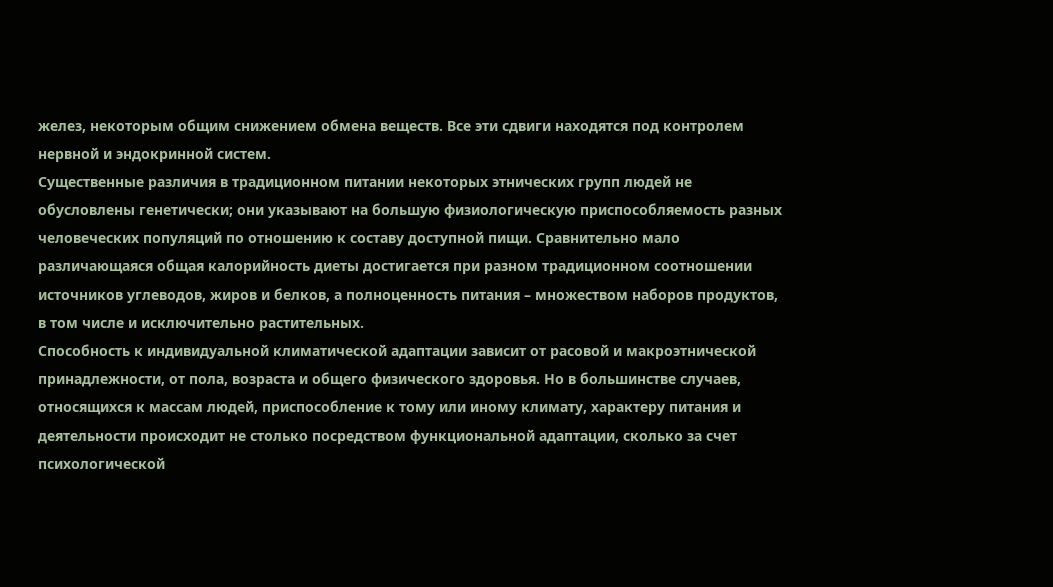желез, некоторым общим снижением обмена веществ. Все эти сдвиги находятся под контролем нервной и эндокринной систем.
Существенные различия в традиционном питании некоторых этнических групп людей не обусловлены генетически; они указывают на большую физиологическую приспособляемость разных человеческих популяций по отношению к составу доступной пищи. Сравнительно мало различающаяся общая калорийность диеты достигается при разном традиционном соотношении источников углеводов, жиров и белков, а полноценность питания – множеством наборов продуктов, в том числе и исключительно растительных.
Способность к индивидуальной климатической адаптации зависит от расовой и макроэтнической принадлежности, от пола, возраста и общего физического здоровья. Но в большинстве случаев, относящихся к массам людей, приспособление к тому или иному климату, характеру питания и деятельности происходит не столько посредством функциональной адаптации, сколько за счет психологической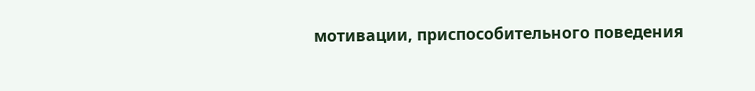мотивации, приспособительного поведения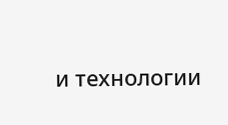и технологии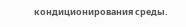кондиционирования среды.